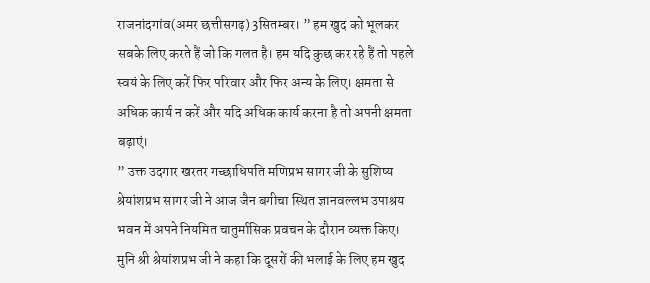राजनांदगांव(अमर छत्तीसगढ़) 3सितम्बर। ” हम खुद को भूलकर सबके लिए करते हैं जो कि गलत है। हम यदि कुछ कर रहे हैं तो पहले स्वयं के लिए करें फिर परिवार और फिर अन्य के लिए। क्षमता से अधिक कार्य न करें और यदि अधिक कार्य करना है तो अपनी क्षमता बढ़ाएं।
” उक्त उदगार खरतर गच्छाधिपति मणिप्रभ सागर जी के सुशिष्य श्रेयांशप्रभ सागर जी ने आज जैन बगीचा स्थित ज्ञानवल्लभ उपाश्रय भवन में अपने नियमित चातुर्मासिक प्रवचन के दौरान व्यक्त किए।
मुनि श्री श्रेयांशप्रभ जी ने कहा कि दूसरों की भलाई के लिए हम खुद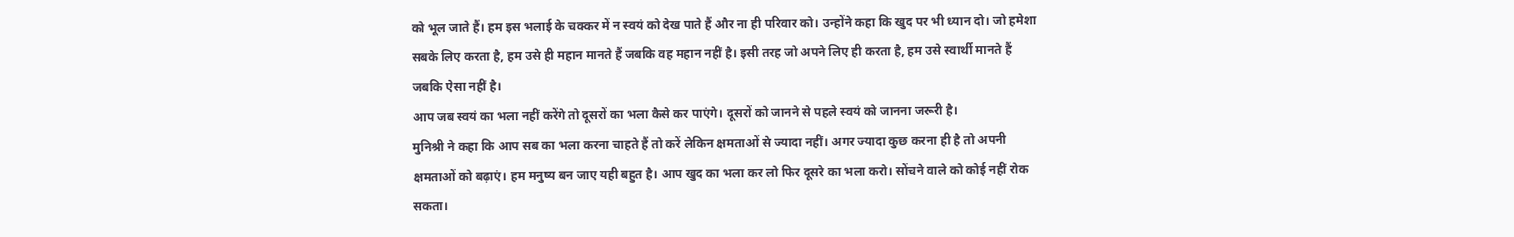को भूल जाते हैं। हम इस भलाई के चक्कर में न स्वयं को देख पाते हैं और ना ही परिवार को। उन्होंने कहा कि खुद पर भी ध्यान दो। जो हमेशा सबके लिए करता है, हम उसे ही महान मानते हैं जबकि वह महान नहीं है। इसी तरह जो अपने लिए ही करता है, हम उसे स्वार्थी मानते हैं जबकि ऐसा नहीं है।
आप जब स्वयं का भला नहीं करेंगे तो दूसरों का भला कैसे कर पाएंगे। दूसरों को जानने से पहले स्वयं को जानना जरूरी है।
मुनिश्री ने कहा कि आप सब का भला करना चाहते हैं तो करें लेकिन क्षमताओं से ज्यादा नहीं। अगर ज्यादा कुछ करना ही है तो अपनी क्षमताओं को बढ़ाएं। हम मनुष्य बन जाए यही बहुत है। आप खुद का भला कर लो फिर दूसरे का भला करो। सोंचने वाले को कोई नहीं रोक सकता।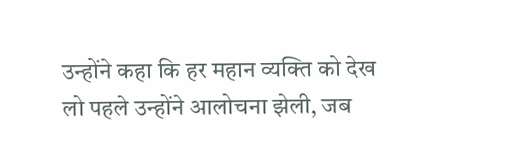उन्होंने कहा कि हर महान व्यक्ति को देख लो पहले उन्होंने आलोचना झेली, जब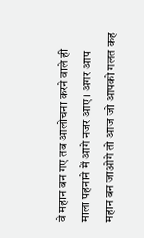वे महान बन गए तब आलोचना करने वाले ही माला पहनाने में आगे नजर आए। अगर आप महान बन जाओगे तो आज जो आपको गलत कह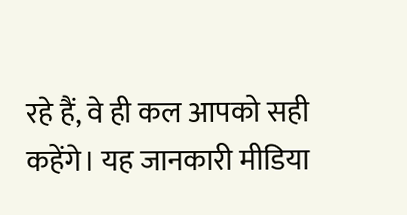रहे हैं, वे ही कल आपको सही कहेंगे। यह जानकारी मीडिया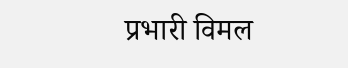प्रभारी विमल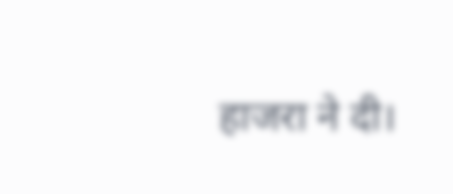हाजरा ने दी।